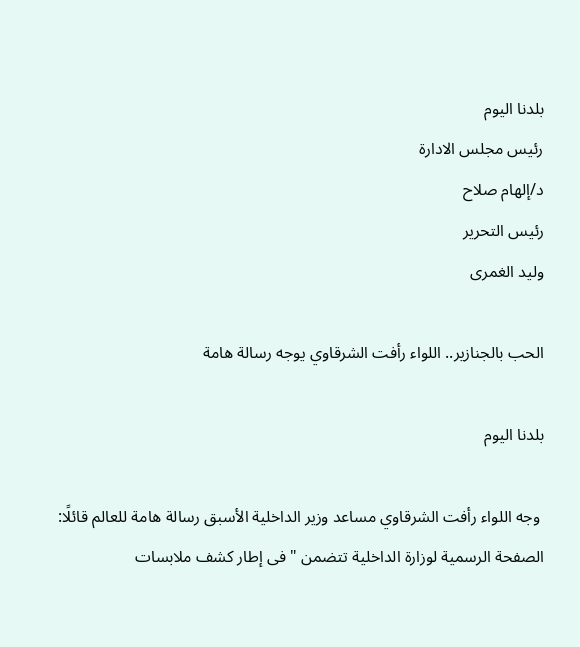بلدنا اليوم
رئيس مجلس الادارة
د/إلهام صلاح
رئيس التحرير
وليد الغمرى

الحب بالجنازير.. اللواء رأفت الشرقاوي يوجه رسالة هامة

بلدنا اليوم

 وجه اللواء رأفت الشرقاوي مساعد وزير الداخلية الأسبق رسالة هامة للعالم قائلًا: الصفحة الرسمية لوزارة الداخلية تتضمن " فى إطار كشف ملابسات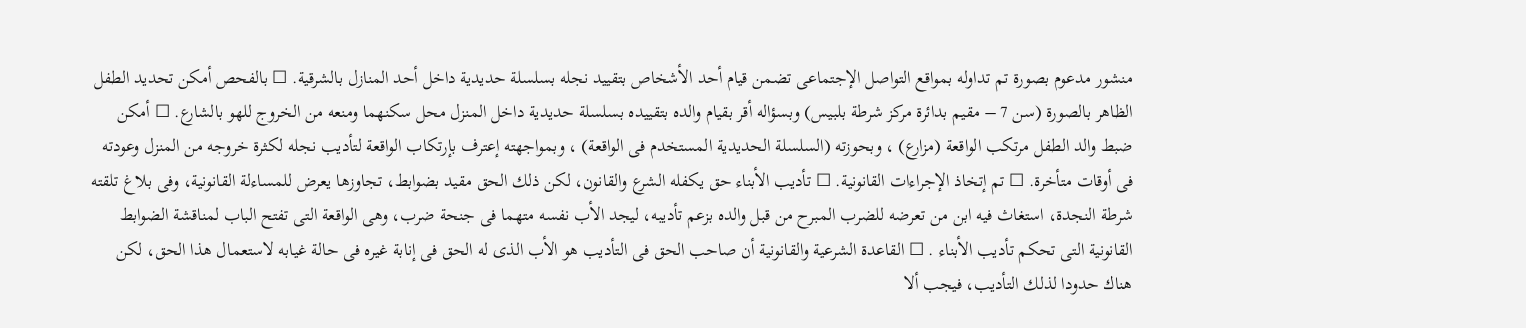منشور مدعوم بصورة تم تداوله بمواقع التواصل الإجتماعى تضمن قيام أحد الأشخاص بتقييد نجله بسلسلة حديدية داخل أحد المنازل بالشرقية. ☐ بالفحص أمكن تحديد الطفل الظاهر بالصورة (سن 7 – مقيم بدائرة مركز شرطة بلبيس) وبسؤاله أقر بقيام والده بتقييده بسلسلة حديدية داخل المنزل محل سكنهما ومنعه من الخروج للهو بالشارع. ☐ أمكن ضبط والد الطفل مرتكب الواقعة (مزارع) ، وبحوزته (السلسلة الحديدية المستخدم فى الواقعة) ، وبمواجهته إعترف بإرتكاب الواقعة لتأديب نجله لكثرة خروجه من المنزل وعودته فى أوقات متأخرة. ☐ تم إتخاذ الإجراءات القانونية. ☐ تأديب الأبناء حق يكفله الشرع والقانون، لكن ذلك الحق مقيد بضوابط، تجاوزها يعرض للمساءلة القانونية، وفى بلاغ تلقته شرطة النجدة، استغاث فيه ابن من تعرضه للضرب المبرح من قبل والده بزعم تأديبه، ليجد الأب نفسه متهما فى جنحة ضرب، وهى الواقعة التى تفتح الباب لمناقشة الضوابط القانونية التى تحكم تأديب الأبناء . ☐ القاعدة الشرعية والقانونية أن صاحب الحق فى التأديب هو الأب الذى له الحق فى إنابة غيره فى حالة غيابه لاستعمال هذا الحق، لكن هناك حدودا لذلك التأديب، فيجب ألا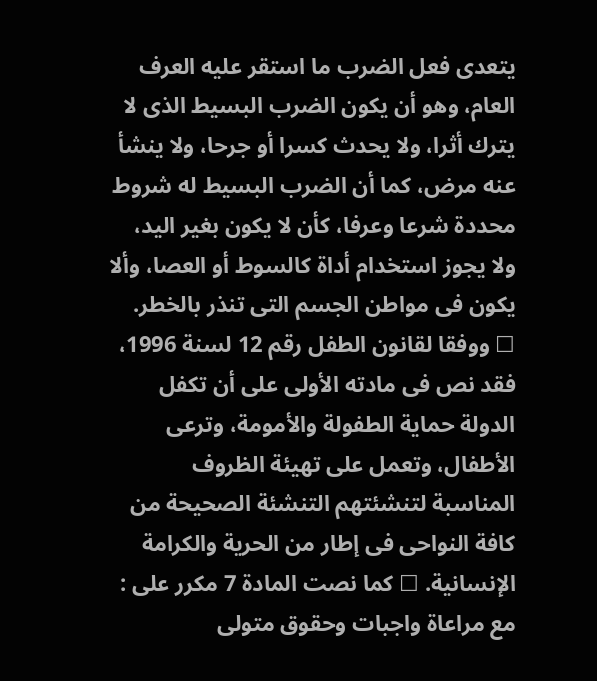يتعدى فعل الضرب ما استقر عليه العرف العام، وهو أن يكون الضرب البسيط الذى لا يترك أثرا، ولا يحدث كسرا أو جرحا، ولا ينشأ عنه مرض، كما أن الضرب البسيط له شروط محددة شرعا وعرفا، كأن لا يكون بغير اليد، ولا يجوز استخدام أداة كالسوط أو العصا، وألا يكون فى مواطن الجسم التى تنذر بالخطر. ☐ ووفقا لقانون الطفل رقم 12 لسنة 1996، فقد نص فى مادته الأولى على أن تكفل الدولة حماية الطفولة والأمومة، وترعى الأطفال، وتعمل على تهيئة الظروف المناسبة لتنشئتهم التنشئة الصحيحة من كافة النواحى فى إطار من الحرية والكرامة الإنسانية. ☐ كما نصت المادة 7 مكرر على : مع مراعاة واجبات وحقوق متولى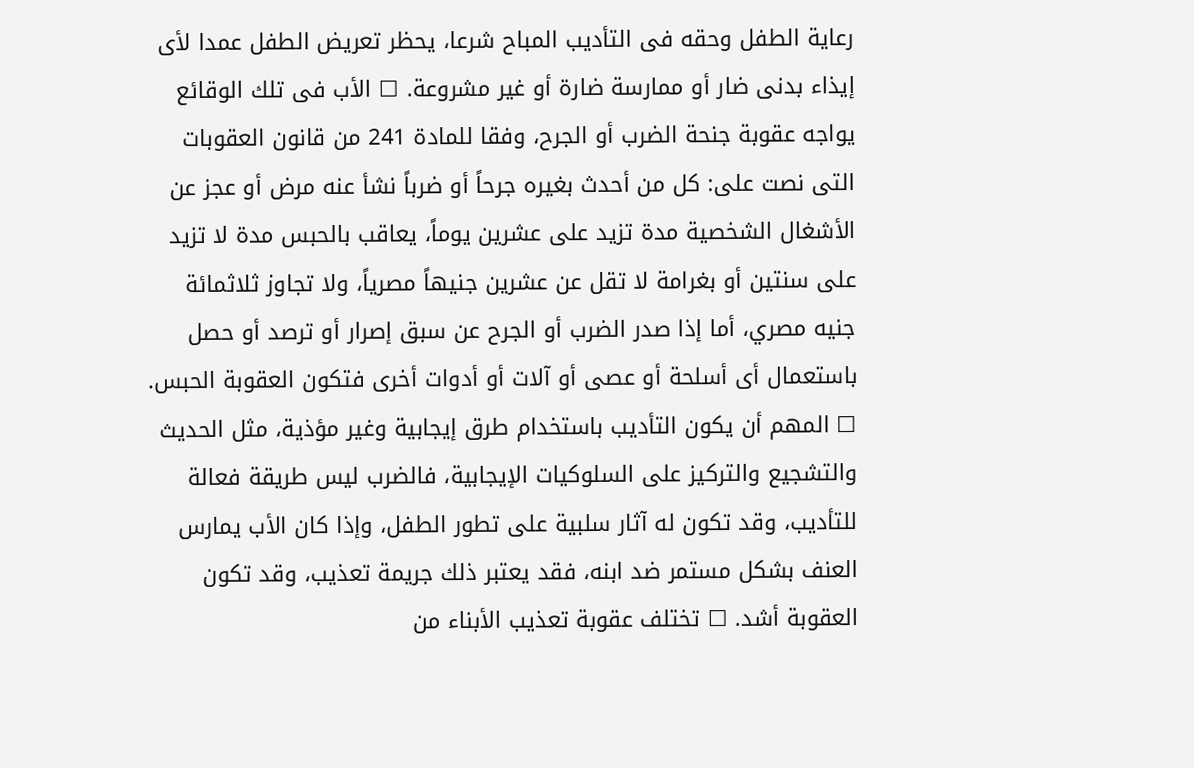رعاية الطفل وحقه فى التأديب المباح شرعا، يحظر تعريض الطفل عمدا لأى إيذاء بدنى ضار أو ممارسة ضارة أو غير مشروعة. ☐ الأب فى تلك الوقائع يواجه عقوبة جنحة الضرب أو الجرح، وفقا للمادة 241 من قانون العقوبات التى نصت على: كل من أحدث بغيره جرحاً أو ضرباً نشأ عنه مرض أو عجز عن الأشغال الشخصية مدة تزيد على عشرين يوماً، يعاقب بالحبس مدة لا تزيد على سنتين أو بغرامة لا تقل عن عشرين جنيهاً مصرياً، ولا تجاوز ثلاثمائة جنيه مصري، أما إذا صدر الضرب أو الجرح عن سبق إصرار أو ترصد أو حصل باستعمال أى أسلحة أو عصى أو آلات أو أدوات أخرى فتكون العقوبة الحبس. ☐ المهم أن يكون التأديب باستخدام طرق إيجابية وغير مؤذية، مثل الحديث والتشجيع والتركيز على السلوكيات الإيجابية، فالضرب ليس طريقة فعالة للتأديب، وقد تكون له آثار سلبية على تطور الطفل، وإذا كان الأب يمارس العنف بشكل مستمر ضد ابنه، فقد يعتبر ذلك جريمة تعذيب، وقد تكون العقوبة أشد. ☐ تختلف عقوبة تعذيب الأبناء من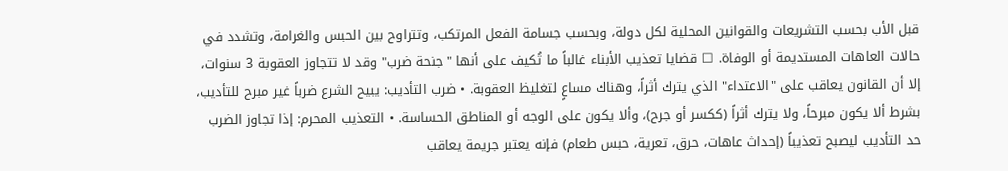قبل الأب بحسب التشريعات والقوانين المحلية لكل دولة، وبحسب جسامة الفعل المرتكب، وتتراوح بين الحبس والغرامة، وتشدد في حالات العاهات المستديمة أو الوفاة. ☐ قضايا تعذيب الأبناء غالباً ما تُكيف على أنها "جنحة ضرب" وقد لا تتجاوز العقوبة 3 سنوات، إلا أن القانون يعاقب على "الاعتداء" الذي يترك أثراً، وهناك مساعٍ لتغليظ العقوبة. • ضرب التأديب: يبيح الشرع ضرباً غير مبرح للتأديب، بشرط ألا يكون مبرحاً، ولا يترك أثراً (ككسر أو جرح)، وألا يكون على الوجه أو المناطق الحساسة. • التعذيب المحرم: إذا تجاوز الضرب حد التأديب ليصبح تعذيباً (إحداث عاهات، حرق، تعرية، حبس طعام) فإنه يعتبر جريمة يعاقب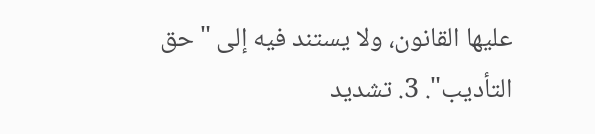عليها القانون، ولا يستند فيه إلى "حق التأديب". 3. تشديد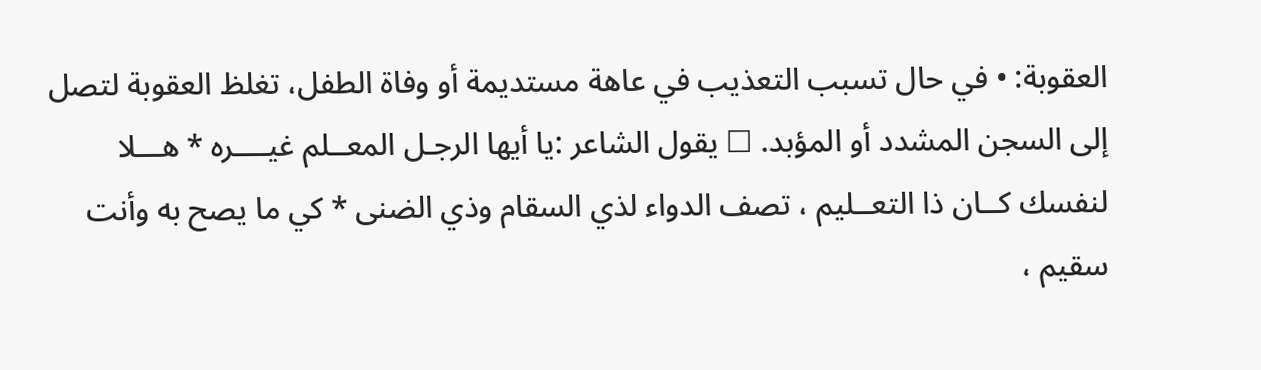العقوبة: • في حال تسبب التعذيب في عاهة مستديمة أو وفاة الطفل، تغلظ العقوبة لتصل إلى السجن المشدد أو المؤبد. ☐ يقول الشاعر :يا أيها الرجـل المعــلم غيــــره * هـــلا لنفسك كــان ذا التعــليم ، تصف الدواء لذي السقام وذي الضنى * كي ما يصح به وأنت سقيم ،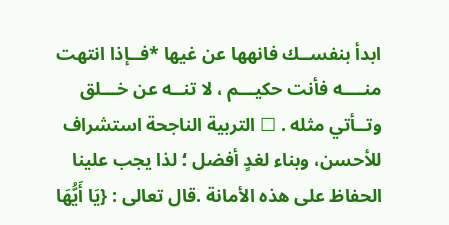ابدأ بنفســك فانهها عن غيها *فــإذا انتهت منــــه فأنت حكيـــم ، لا تنــه عن خـــلق وتــأتي مثله . ☐ التربية الناجحة استشراف للأحسن، وبناء لغدٍ أفضل ؛ لذا يجب علينا الحفاظ على هذه الأمانة .قال تعالى : {يَا أَيُّهَا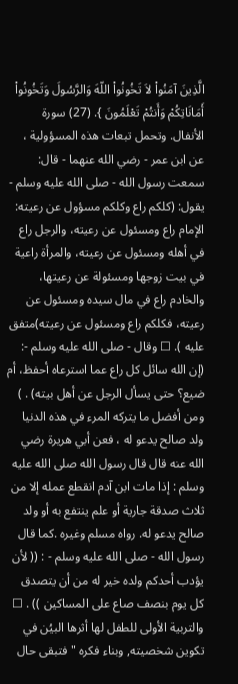الَّذِينَ آمَنُواْ لاَ تَخُونُواْ اللّهَ وَالرَّسُولَ وَتَخُونُواْ أَمَانَاتِكُمْ وَأَنتُمْ تَعْلَمُونَ }. (27) سورة الأنفال. وتحمل تبعات هذه المسؤولية ، عن ابن عمر - رضي الله عنهما - قال: سمعت رسول الله - صلى الله عليه وسلم - يقول: (كلكم راع وكلكم مسؤول عن رعيته: الإمام راع ومسئول عن رعيته، والرجل راع في أهله ومسئول عن رعيته، والمرأة راعية في بيت زوجها ومسئولة عن رعيتها، والخادم راع في مال سيده ومسئول عن رعيته، فكلكم راع ومسئول عن رعيته)متفق عليه ). ☐ وقال - صلى الله عليه وسلم -: (إن الله سائل كل راع عما استرعاه أحفظ، أم ضيع؟ حتى يسأل الرجل عن أهل بيته) . ) ومن أفضل ما يتركه المرء في هذه الدنيا ولد صالح يدعو له ، فعن أبي هريرة رضي الله عنه قال قال رسول الله صلى الله عليه وسلم : إذا مات ابن آدم انقطع عمله إلا من ثلاث صدقة جارية أو علم ينتفع به أو ولد صالح يدعو له. رواه مسلم وغيره .كما قال رسول الله - صلى الله عليه وسلم - : (( لأن يؤدب أحدكم ولده خير له من أن يتصدق كل يوم بنصف صاع على المساكين )) . ☐ والتربية الأولى للطفل لها أثرها البيُن في تكوين شخصيته, وبناء فكره " فتبقى حال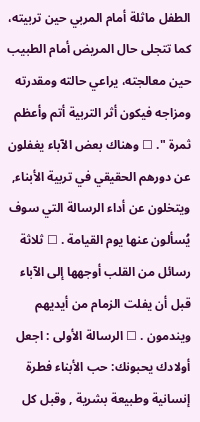الطفل ماثلة أمام المربي حين تربيته، كما تتجلى حال المريض أمام الطبيب حين معالجته، يراعي حالته ومقدرته ومزاجه فيكون أثر التربية أتم وأعظم ثمرة ". ☐ وهناك بعض الآباء يغفلون عن دورهم الحقيقي في تربية الأبناء, ويتخلون عن أداء الرسالة التي سوف يُسألون عنها يوم القيامة . ☐ ثلاثة رسائل من القلب أوجهها إلى الآباء قبل أن يفلت الزمام من أيديهم ويندمون . ☐ الرسالة الأولى : اجعل أولادك يحبونك: حب الأبناء فطرة إنسانية وطبيعة بشرية , وقبل كل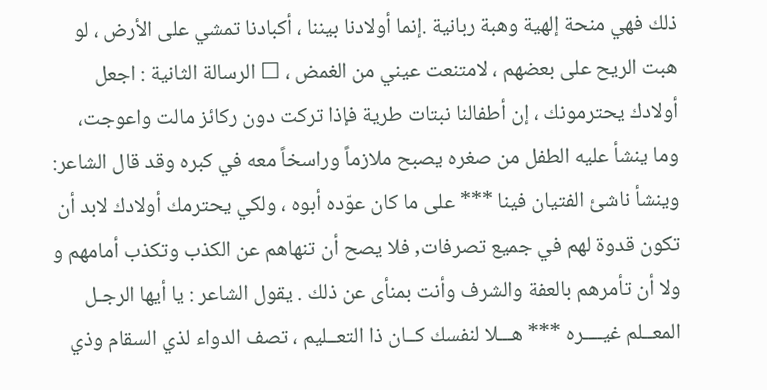ذلك فهي منحة إلهية وهبة ربانية .إنما أولادنا بيننا ، أكبادنا تمشي على الأرض ، لو هبت الريح على بعضهم ، لامتنعت عيني من الغمض ، ☐ الرسالة الثانية : اجعل أولادك يحترمونك ، إن أطفالنا نبتات طرية فإذا تركت دون ركائز مالت واعوجت، وما ينشأ عليه الطفل من صغره يصبح ملازماً وراسخاً معه في كبره وقد قال الشاعر: وينشأ ناشئ الفتيان فينا *** على ما كان عوّده أبوه ، ولكي يحترمك أولادك لابد أن تكون قدوة لهم في جميع تصرفات, فلا يصح أن تنهاهم عن الكذب وتكذب أمامهم و ولا أن تأمرهم بالعفة والشرف وأنت بمنأى عن ذلك . يقول الشاعر : يا أيها الرجـل المعــلم غيــــره *** هـــلا لنفسك كــان ذا التعــليم ، تصف الدواء لذي السقام وذي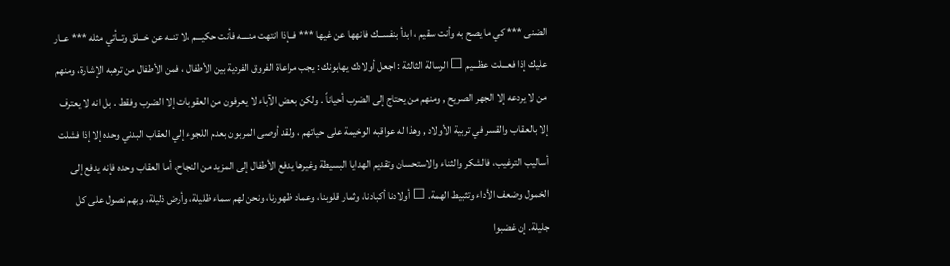الضنى *** كي ما يصح به وأنت سقيم ، ابدأ بنفســك فانهها عن غيها *** فــإذا انتهت منــــه فأنت حكيـــم ،لا تنــه عن خـــلق وتــأتي مثله *** عــار عليك إذا فعـــلت عظـــيم ☐ الرسالة الثالثة : اجعل أولادك يهابونك : يجب مراعاة الفروق الفردية بين الأطفال ، فمن الأطفال من ترهبه الإشارة، ومنهم من لا يردعه إلا الجهر الصريح , ومنهم من يحتاج إلى الضرب أحياناً . ولكن بعض الآباء لا يعرفون من العقوبات إلا الضرب وفقط . بل انه لا يعترف إلا بالعقاب والقسر في تربية الأولاد , وهذا له عواقبه الوخيمة على حياتهم ، ولقد أوصى المربون بعدم اللجوء إلي العقاب البدني وحده إلا إذا فشلت أساليب الترغيب، فالشكر والثناء والاستحسان وتقديم الهدايا البسيطة وغيرها يدفع الأطفال إلى المزيد من النجاح، أما العقاب وحده فإنه يدفع إلى الخمول وضعف الأداء وتثبيط الهمة. ☐ أولادنا أكبادنا، وثمار قلوبنا، وعماد ظهورنا، ونحن لهم سماء ظليلة، وأرض ذليلة، وبهم نصول على كل جليلة. إن غضبوا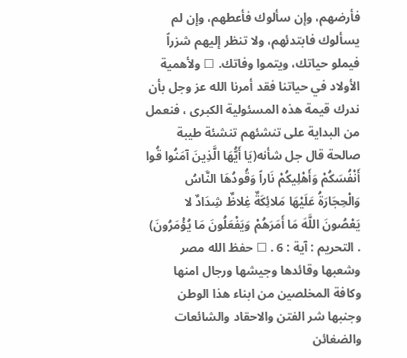فأرضهم، وإن سألوك فأعطهم، وإن لم يسألوك فابتدئهم، ولا تنظر إليهم شزراً فيملو حياتك، ويتموا وفاتك. ☐ ولأهمية الأولاد في حياتنا فقد أمرنا الله عز وجل بأن ندرك قيمة هذه المسئولية الكبرى ، فنعمل من البداية على تنشئهم تنشئة طيبة صالحة قال جل شأنه(يَا أَيُّهَا الَّذِينَ آمَنُوا قُوا أَنْفُسَكُمْ وَأَهْلِيكُمْ نَاراً وَقُودُهَا النَّاسُ وَالْحِجَارَةُ عَلَيْهَا مَلائِكَةٌ غِلاظٌ شِدَادٌ لا يَعْصُونَ اللَّهَ مَا أَمَرَهُمْ وَيَفْعَلُونَ مَا يُؤْمَرُونَ) . التحريم : آية : 6 . ☐ حفظ الله مصر وشعبها وقائدها وجيشها ورجال امنها وكافة المخلصين من ابناء هذا الوطن وجنبها شر الفتن والاحقاد والشائعات والضغائن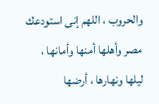والحروب ، اللهم إنى استودعك مصر وأهلها أمنها وأمانها ، ليلها ونهارها ، أرضها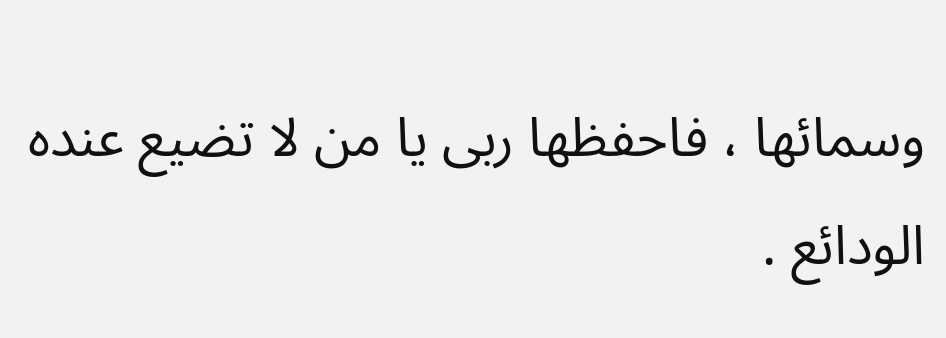وسمائها ، فاحفظها ربى يا من لا تضيع عنده الودائع .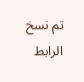تم نسخ الرابط